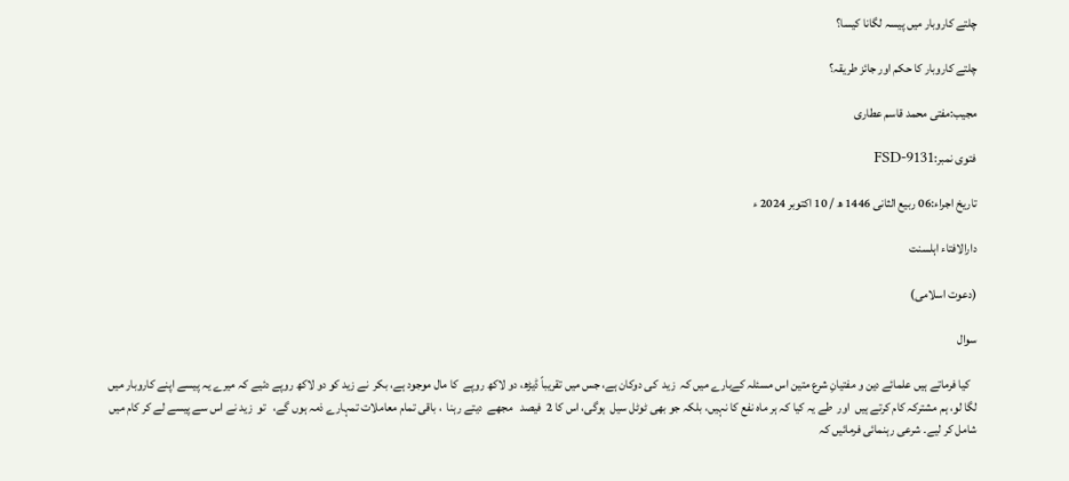چلتے کاروبار میں پیسہ لگانا کیسا؟

چلتے کاروبار کا حکم اور جائز طریقہ؟

مجیب:مفتی محمد قاسم عطاری

فتوی نمبر:FSD-9131

تاریخ اجراء:06 ربیع الثانی 1446 ھ / 10 اکتوبر 2024 ء

دارالافتاء اہلسنت

(دعوت اسلامی)

سوال

   کیا فرماتے ہیں علمائے دین و مفتیانِ شرع متین اس مسئلہ کےبارے میں کہ  زید  کی دوکان ہے، جس میں تقریباً ڈیڑھ، دو لاکھ روپے  کا مال موجود ہے، بکر  نے زید کو دو لاکھ روپے دئیے کہ میرے یہ پیسے اپنے کاروبار میں لگا لو، ہم مشترکہ کام کرتے ہیں  اور  طے یہ کیا کہ ہر ماہ نفع کا نہیں، بلکہ جو بھی ٹوٹل سیل  ہوگی، اس کا 2  فیصد   مجھے  دیتے رہنا  ، باقی تمام معاملات تمہارے ذمہ ہوں گے،   تو  زید نے اس سے پیسے لے کر کام میں شامل کر لیے۔ شرعی رہنمائی فرمائیں کہ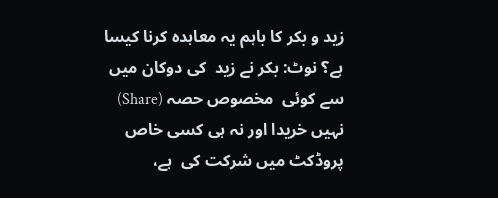زید و بکر کا باہم یہ معاہدہ کرنا کیسا ہے؟ نوٹ: بکر نے زید  کی دوکان میں سے کوئی  مخصوص حصہ (Share) نہیں خریدا اور نہ ہی کسی خاص پروڈکٹ میں شرکت کی  ہے،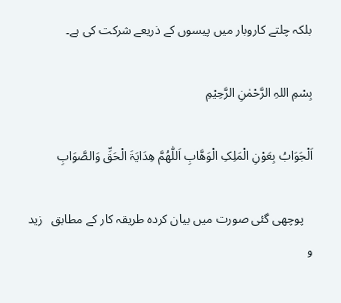بلکہ چلتے کاروبار میں پیسوں کے ذریعے شرکت کی ہے۔

بِسْمِ اللہِ الرَّحْمٰنِ الرَّحِيْمِ

اَلْجَوَابُ بِعَوْنِ الْمَلِکِ الْوَھَّابِ اَللّٰھُمَّ ھِدَایَۃَ الْحَقِّ وَالصَّوَابِ

   پوچھی گئی صورت میں بیان کردہ طریقہ کار کے مطابق   زید و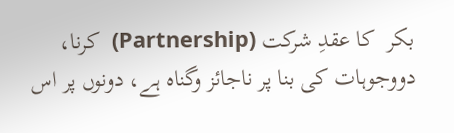بکر  کا عقدِ شرکت (Partnership)  کرنا، دووجوہات کی بنا پر ناجائز وگناہ ہے، دونوں پر اس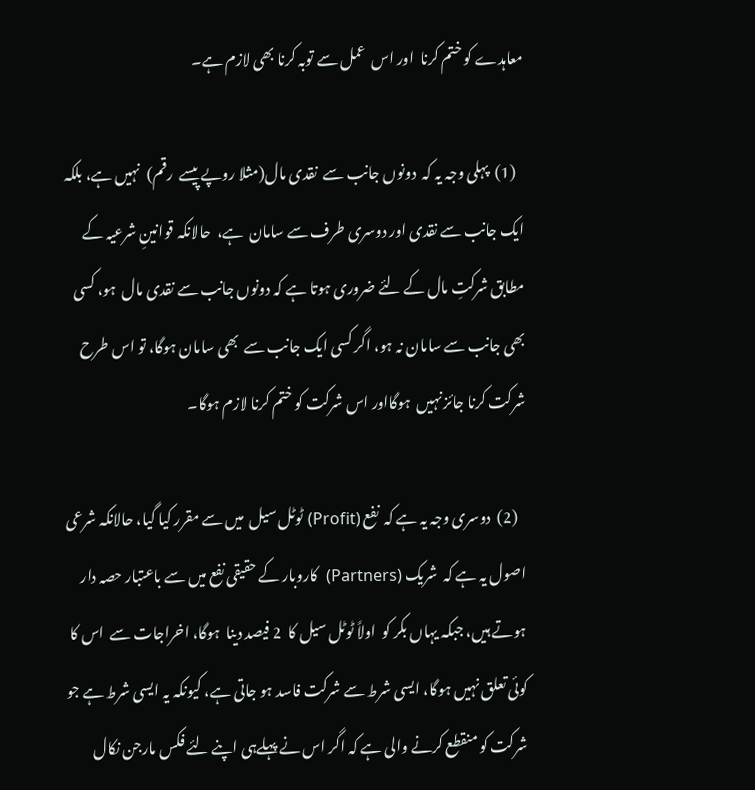معاہدے کو ختم کرنا  اور اس  عمل سے توبہ کرنا بھی لازم ہے۔

   (1)  پہلی وجہ یہ کہ  دونوں جانب سے  نقدی مال(مثلا روپے پیسے  رقم)  نہیں ہے، بلکہ ایک جانب سے نقدی اور دوسری طرف سے سامان  ہے،  حالانکہ قوانینِ شرعیہ کے مطابق شرکتِ مال کے لئے ضروری ہوتا ہے کہ دونوں جانب سے نقدی مال  ہو، کسی بھی جانب سے سامان نہ ہو، اگر کسی ایک جانب سے  بھی سامان ہوگا، تو اس طرح  شرکت کرنا جائز نہیں  ہوگااور اس شرکت کو ختم کرنا لازم ہوگا۔

   (2)  دوسری وجہ یہ ہے کہ  نفع (Profit) ٹوٹل سیل  میں سے مقرر کیا گیا، حالانکہ شرعی اصول یہ ہے کہ  شریک (Partners)  کاروبار کے حقیقی نفع میں سے باعتبار حصہ دار ہوتے ہیں، جبکہ یہاں بکر کو  اولاً ٹوٹل سیل کا  2 فیصد دینا  ہوگا، اخراجات سے  اس کا کوئی تعلق نہیں ہوگا، ایسی شرط سے شرکت فاسد ہو جاتی ہے، کیونکہ یہ ایسی شرط ہے جو شرکت کو منقطع کرنے والی ہے کہ اگر اس نے پہلےہی اپنے لئے فکس مارجن نکال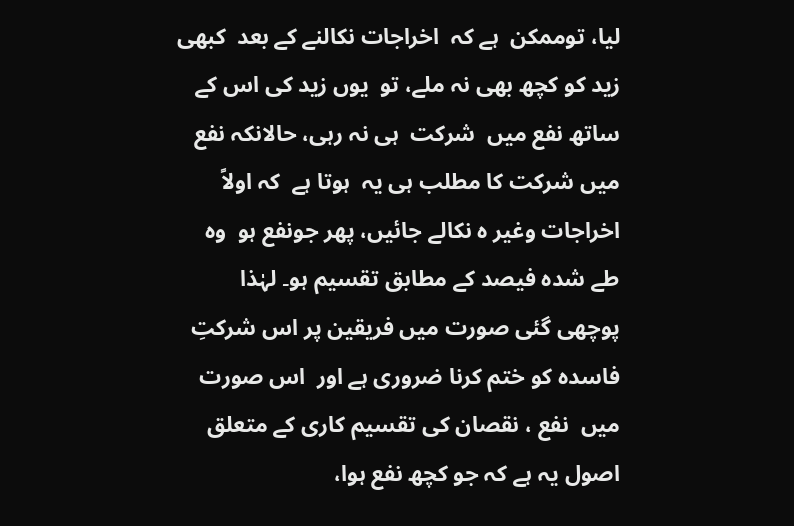لیا، توممکن  ہے کہ  اخراجات نکالنے کے بعد  کبھی زید کو کچھ بھی نہ ملے، تو  یوں زید کی اس کے ساتھ نفع میں  شرکت  ہی نہ رہی، حالانکہ نفع میں شرکت کا مطلب ہی یہ  ہوتا ہے  کہ اولاً اخراجات وغیر ہ نکالے جائیں، پھر جونفع ہو  وہ طے شدہ فیصد کے مطابق تقسیم ہو۔ لہٰذا پوچھی گئی صورت میں فریقین پر اس شرکتِ فاسدہ کو ختم کرنا ضروری ہے اور  اس صورت میں  نفع ، نقصان کی تقسیم کاری کے متعلق اصول یہ ہے کہ جو کچھ نفع ہوا،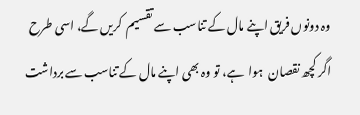وہ دونوں فریق اپنے مال کے تناسب سے تقسیم  کریں گے، اسی طرح  اگر کچھ نقصان  ہوا  ہے، تو وہ بھی اپنے مال کے تناسب سے برداشت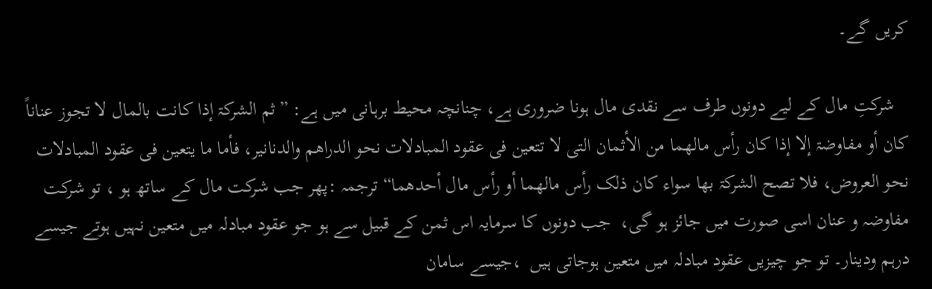کریں گے۔

   شرکتِ مال کے لیے دونوں طرف سے نقدی مال ہونا ضروری ہے، چنانچہ محیط برہانی میں ہے: ”ثم الشرکۃ إذا کانت بالمال لا تجوز عناناً کان أو مفاوضۃ إلا إذا کان رأس مالھما من الأثمان التی لا تتعین فی عقود المبادلات نحو الدراھم والدنانیر، فأما ما یتعین فی عقود المبادلات نحو العروض، فلا تصح الشرکۃ بھا سواء کان ذلک رأس مالھما أو رأس مال أحدھما“ ترجمہ :پھر جب شرکت مال کے ساتھ ہو ، تو شرکت مفاوضہ و عنان اسی صورت میں جائز ہو گی،  جب دونوں کا سرمایہ اس ثمن کے قبیل سے ہو جو عقود مبادلہ میں متعین نہیں ہوتے جیسے درہم ودینار۔ تو جو چیزیں عقود مبادلہ میں متعین ہوجاتی ہیں  ،جیسے سامان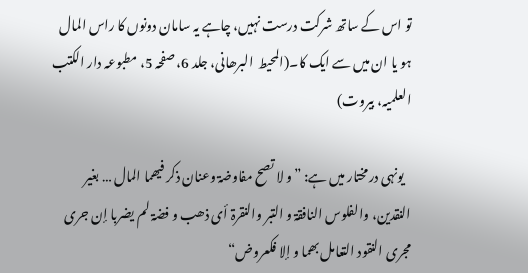تو اس کے ساتھ شرکت درست نہیں، چاہے یہ سامان دونوں کا راس المال ہو یا ان میں سے ایک کا۔(المحیط  البرھانی، جلد 6، صفحہ 5، مطبوعہ دار الکتب العلمیہ، بیروت)

   یونہی درمختار میں ہے: ”و لا تصح مفاوضۃ وعنان ذکر فیھما المال … بغیر النقدین، والفلوس النافقۃ و التبر والنقرۃ أی ذھب و فضۃ لم یضربا إن جری مجری النقود التعامل بھما و إلا فکعروض“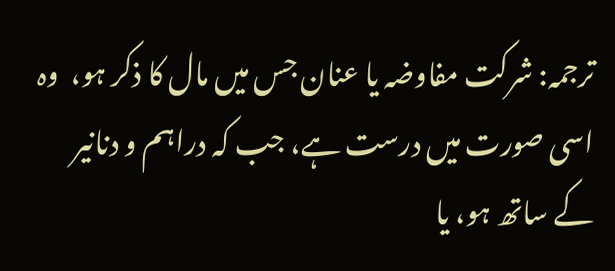ترجمہ: شرکت مفاوضہ یا عنان جس میں مال کا ذکر ہو،  وہ  اسی صورت میں درست ہے، جب کہ دراہم و دنانیر کے ساتھ ہو، یا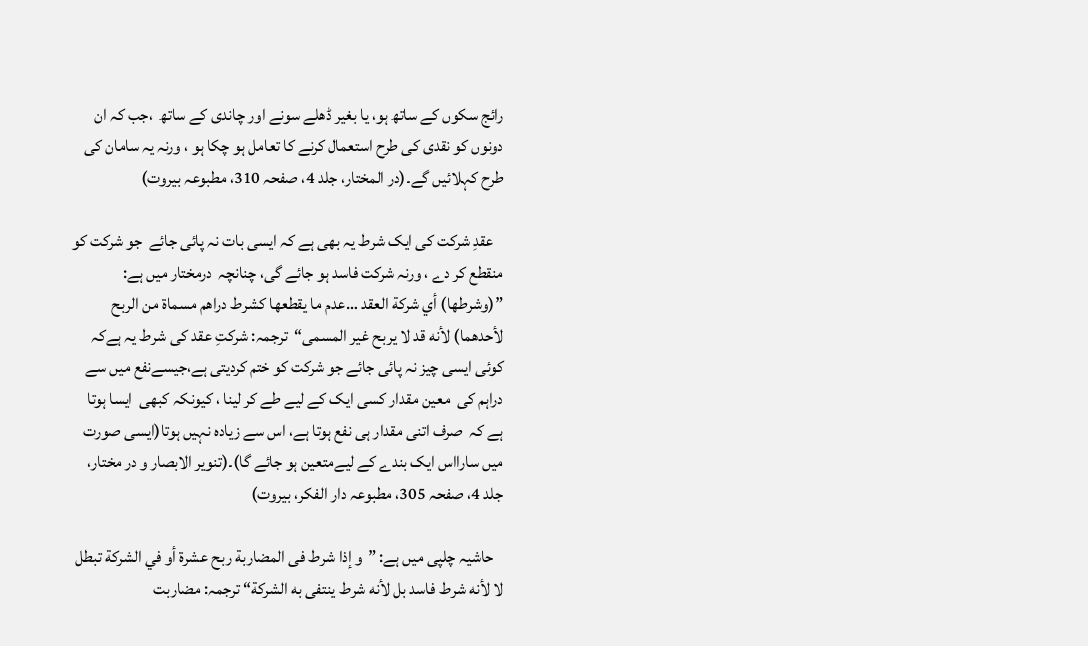رائج سکوں کے ساتھ ہو، یا بغیر ڈھلے سونے اور چاندی کے ساتھ  ،جب کہ ان دونوں کو نقدی کی طرح استعمال کرنے کا تعامل ہو چکا ہو ، ورنہ یہ سامان کی طرح کہلائیں گے۔(در المختار، جلد 4، صفحہ 310، مطبوعہ بیروت)

   عقدِ شرکت کی ایک شرط یہ بھی ہے کہ ایسی بات نہ پائی جائے  جو شرکت کو منقطع کر دے ، ورنہ شرکت فاسد ہو جائے گی، چنانچہ  درمختار میں ہے: ”(وشرطها) أي شركة العقد …عدم ما يقطعها كشرط دراهم مسماة من الربح لأحدهما) لأنه قد لا يربح غير المسمى“  ترجمہ: شرکتِ عقد کی شرط یہ ہےکہ کوئی ایسی چیز نہ پائی جائے جو شرکت کو ختم کردیتی ہے،جیسےنفع میں سے دراہم کی  معین مقدار کسی ایک کے لیے طے کر لینا ، کیونکہ کبھی  ایسا ہوتا ہے کہ  صرف اتنی مقدار ہی نفع ہوتا ہے، اس سے زیادہ نہیں ہوتا(ایسی صورت میں سارااس ایک بندے کے لیےمتعین ہو جائے گا)۔(تنویر الابصار و در مختار، جلد 4، صفحہ 305، مطبوعہ دار الفکر، بیروت)

   حاشیہ چلپی میں ہے: ”و إذا شرط فی المضاربة ربح عشرة أو في الشركة تبطل لا لأنه شرط فاسد بل لأنه شرط ينتفی به الشركة“ ترجمہ: مضاربت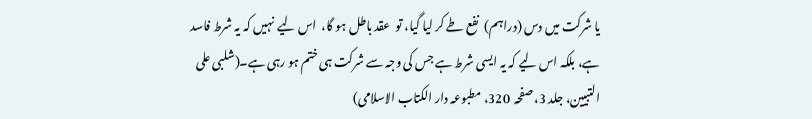یا شرکت میں دس (دراہم)  نفع طے کر لیا گیا، تو  عقد باطل ہو گا،  اس لیے  نہیں کہ یہ شرط فاسد  ہے، بلکہ اس لیے کہ یہ ایسی شرط ہے جس کی وجہ سے شرکت ہی ختم ہو رہی ہے۔(شلبی علی التبيين، جلد 3، صفحہ  320، مطبوعہ دار الکتاب الاسلامی)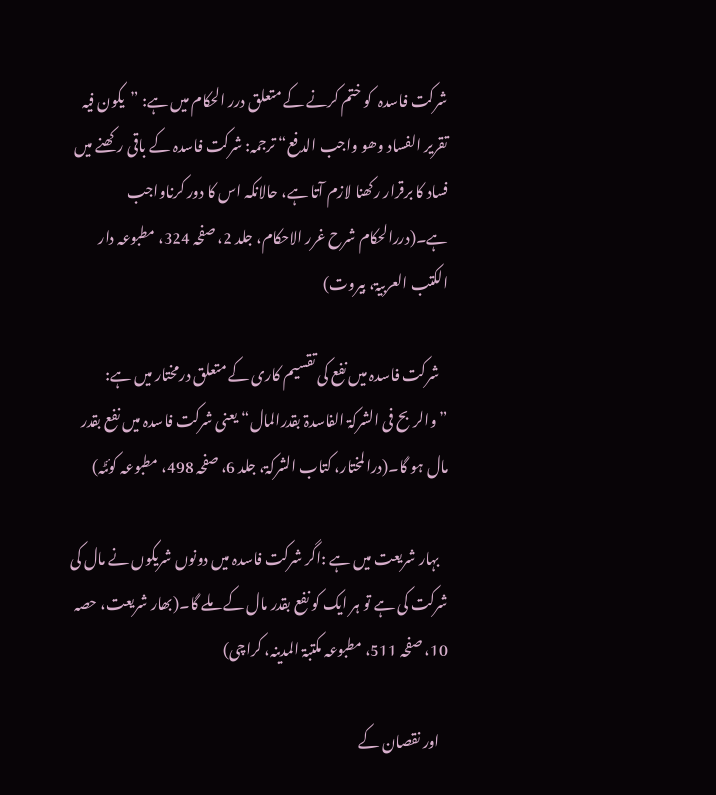شرکت فاسدہ  کو ختم کرنے کے متعلق درر الحکام میں ہے: ”یکون فیہ تقریر الفساد وھو واجب الدفع“ ترجمہ: شرکت فاسدہ کے باقی رکھنے میں فساد کا برقرار رکھنا لازم آتا ہے، حالانکہ اس کا دور کرناواجب ہے۔(دررالحکام شرح غرر الاحکام، جلد 2، صفحہ 324، مطبوعہ دار الکتب العربیۃ، بیروت)

   شرکت فاسدہ میں نفع کی تقسیم کاری کے متعلق درمختار میں ہے: ”والربح فی الشرکۃ الفاسدۃ بقدرالمال“ یعنی شرکت فاسدہ میں نفع بقدر مال ہو گا۔(درالمختار، کتاب الشرکۃ، جلد 6، صفحہ 498، مطبوعہ کوئٹہ)

   بہار شریعت میں ہے :اگر شرکت فاسدہ میں دونوں شریکوں نے مال کی شرکت کی ہے تو ہر ایک کو نفع بقدر مال کے ملے گا۔(بھار شریعت، حصہ 10، صفحہ 511، مطبوعہ مکتبۃ المدینہ، کراچی)

   اور نقصان کے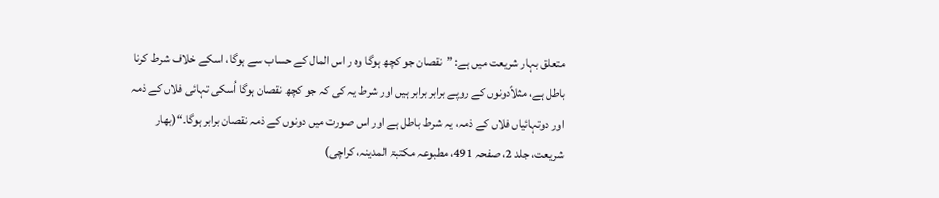متعلق بہار شریعت میں ہے: ”نقصان جو کچھ ہوگا وہ ر اس المال کے حساب سے ہوگا، اسکے خلاف شرط کرنا باطل ہے، مثلاًدونوں کے روپے برابر برابر ہیں اور شرط یہ کی کہ جو کچھ نقصان ہوگا اُسکی تہائی فلاں کے ذمہ اور دوتہائیاں فلاں کے ذمہ، یہ شرط باطل ہے اور اس صورت میں دونوں کے ذمہ نقصان برابر ہوگا۔“(بھار شریعت، جلد 2، صفحہ 491، مطبوعہ مکتبۃ المدینہ، کراچی)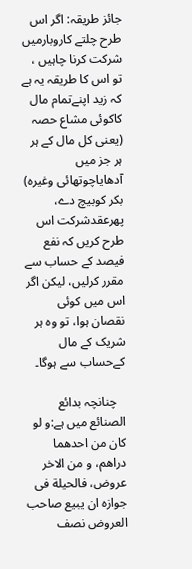جائز طریقہ: اگر اس طرح چلتے کاروبارمیں شرکت کرنا چاہیں ، تو اس کا طریقہ یہ ہے کہ زید اپنےتمام مال کاکوئی مشاع حصہ (یعنی کل مال کے ہر ہر جز میں آدھایاچوتھائی وغیرہ) بکر کوبیچ دے،  پھرعقدشرکت اس طرح کریں کہ نفع فیصد کے حساب سے مقرر کرلیں، لیکن اگر اس میں کوئی نقصان ہوا، تو وہ ہر شریک کے مال کےحساب سے ہوگا۔

   چنانچہ بدائع الصنائع میں ہے:و لو كان من احدهما دراهم، و من الاخر عروض، فالحيلة فی جوازه ان يبيع صاحب العروض نصف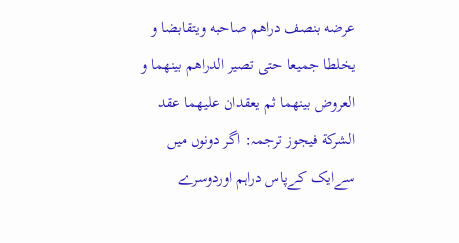عرضه بنصف دراهم صاحبه ويتقابضا و يخلطا جميعا حتى تصير الدراهم بينهما و العروض بينهما ثم يعقدان عليهما عقد الشركة فيجوز ترجمہ: اگر دونوں میں سےایک کےپاس دراہم اوردوسرے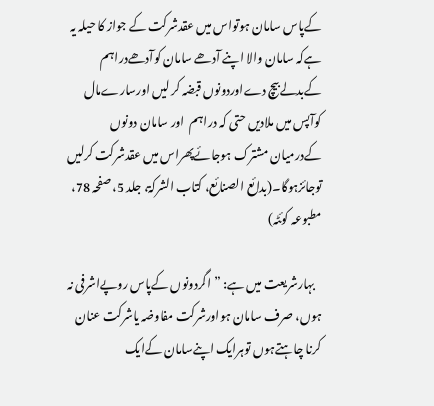کےپاس سامان ہوتواس میں عقدشرکت کے جواز کا حیلہ یہ ہےکہ سامان والا اپنے آدھے سامان کوآدھےدراہم کےبدلےبیچ دےاوردونوں قبضہ کر لیں اورسارےمال کوآپس میں ملادیں حتی کہ دراہم  اور سامان دونوں کےدرمیان مشترک ہوجائےپھراس میں عقدشرکت کرلیں توجائزہوگا۔(بدائع الصنائع، کتاب الشرکۃ، جلد 5، صفحہ 78، مطبوعہ کوئٹہ)

   بہارشریعت میں ہے: ”اگردونوں کےپاس روپےاشرفی نہ ہوں، صرف سامان ہواورشرکت مفاوضہ یاشرکت عنان کرنا چاہتےہوں توہرایک اپنےسامان کےایک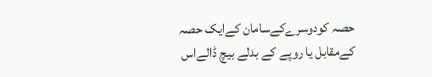حصہ کودوسرےکےسامان کےایک حصہ کےمقابل یا روپے کے بدلے بیچ ڈالےاس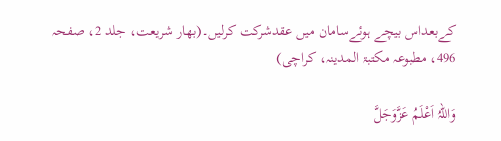کےبعداس بیچے ہوئےسامان میں عقدشرکت کرلیں۔(بھار شریعت، جلد 2، صفحہ 496، مطبوعہ مکتبۃ المدینہ، کراچی)

وَاللہُ اَعْلَمُ عَزَّوَجَلَّ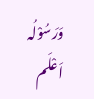وَرَسُوْلُہ اَعْلَم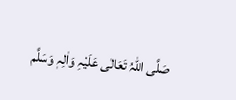صَلَّی اللّٰہُ تَعَالٰی عَلَیْہِ وَاٰلِہٖ وَسَلَّم